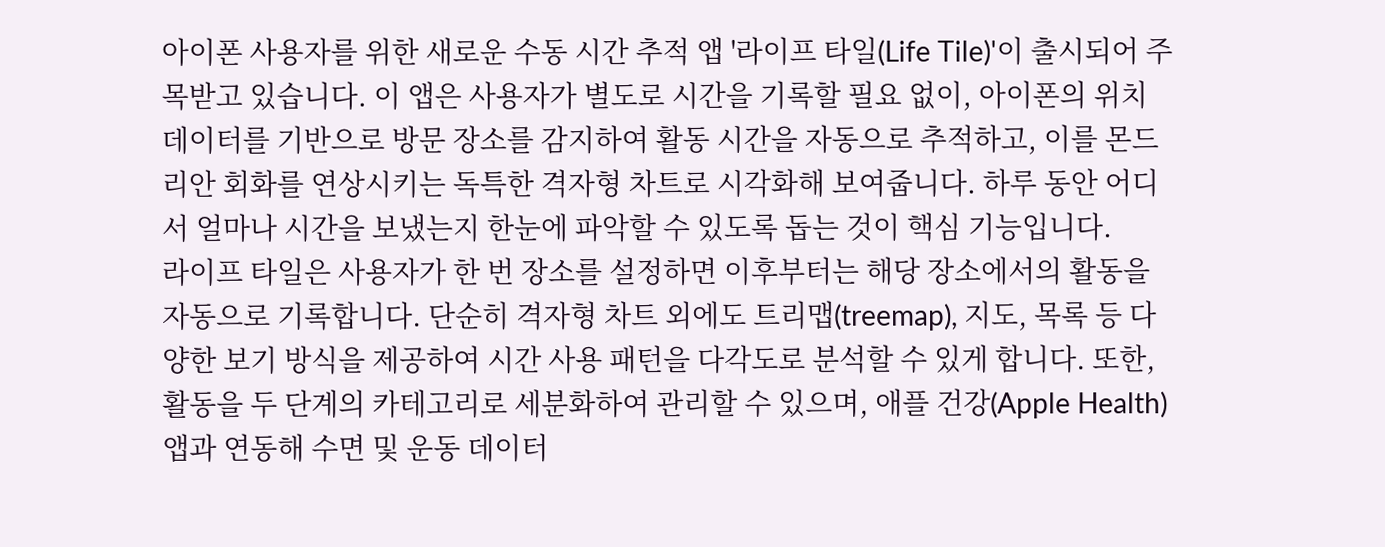아이폰 사용자를 위한 새로운 수동 시간 추적 앱 '라이프 타일(Life Tile)'이 출시되어 주목받고 있습니다. 이 앱은 사용자가 별도로 시간을 기록할 필요 없이, 아이폰의 위치 데이터를 기반으로 방문 장소를 감지하여 활동 시간을 자동으로 추적하고, 이를 몬드리안 회화를 연상시키는 독특한 격자형 차트로 시각화해 보여줍니다. 하루 동안 어디서 얼마나 시간을 보냈는지 한눈에 파악할 수 있도록 돕는 것이 핵심 기능입니다.
라이프 타일은 사용자가 한 번 장소를 설정하면 이후부터는 해당 장소에서의 활동을 자동으로 기록합니다. 단순히 격자형 차트 외에도 트리맵(treemap), 지도, 목록 등 다양한 보기 방식을 제공하여 시간 사용 패턴을 다각도로 분석할 수 있게 합니다. 또한, 활동을 두 단계의 카테고리로 세분화하여 관리할 수 있으며, 애플 건강(Apple Health) 앱과 연동해 수면 및 운동 데이터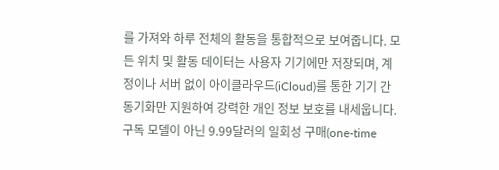를 가져와 하루 전체의 활동을 통합적으로 보여줍니다. 모든 위치 및 활동 데이터는 사용자 기기에만 저장되며, 계정이나 서버 없이 아이클라우드(iCloud)를 통한 기기 간 동기화만 지원하여 강력한 개인 정보 보호를 내세웁니다. 구독 모델이 아닌 9.99달러의 일회성 구매(one-time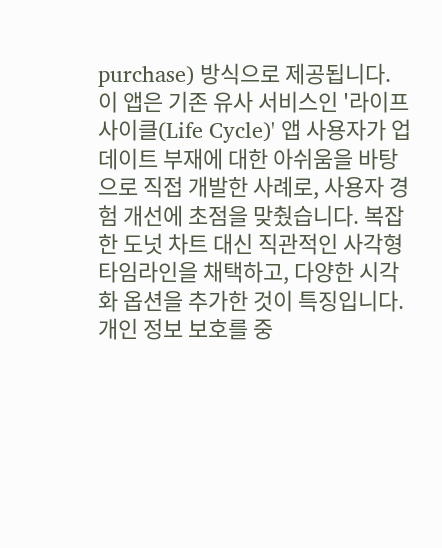purchase) 방식으로 제공됩니다.
이 앱은 기존 유사 서비스인 '라이프 사이클(Life Cycle)' 앱 사용자가 업데이트 부재에 대한 아쉬움을 바탕으로 직접 개발한 사례로, 사용자 경험 개선에 초점을 맞췄습니다. 복잡한 도넛 차트 대신 직관적인 사각형 타임라인을 채택하고, 다양한 시각화 옵션을 추가한 것이 특징입니다. 개인 정보 보호를 중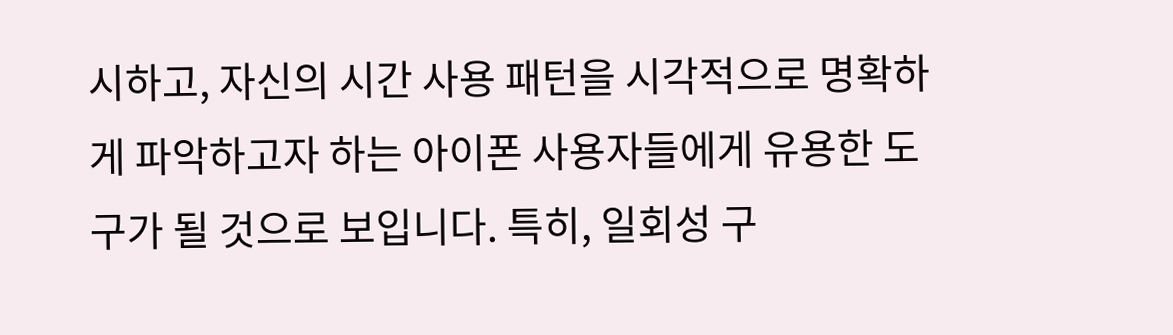시하고, 자신의 시간 사용 패턴을 시각적으로 명확하게 파악하고자 하는 아이폰 사용자들에게 유용한 도구가 될 것으로 보입니다. 특히, 일회성 구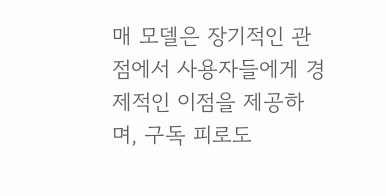매 모델은 장기적인 관점에서 사용자들에게 경제적인 이점을 제공하며, 구독 피로도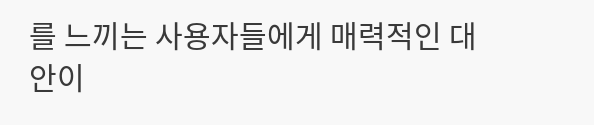를 느끼는 사용자들에게 매력적인 대안이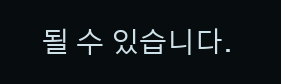될 수 있습니다.